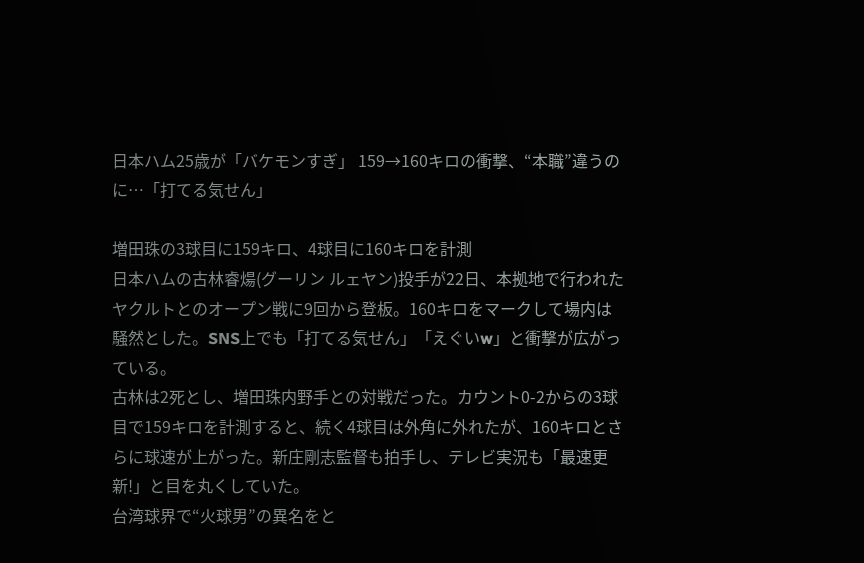日本ハム25歳が「バケモンすぎ」 159→160キロの衝撃、“本職”違うのに…「打てる気せん」

増田珠の3球目に159キロ、4球目に160キロを計測
日本ハムの古林睿煬(グーリン ルェヤン)投手が22日、本拠地で行われたヤクルトとのオープン戦に9回から登板。160キロをマークして場内は騒然とした。SNS上でも「打てる気せん」「えぐいw」と衝撃が広がっている。
古林は2死とし、増田珠内野手との対戦だった。カウント0-2からの3球目で159キロを計測すると、続く4球目は外角に外れたが、160キロとさらに球速が上がった。新庄剛志監督も拍手し、テレビ実況も「最速更新!」と目を丸くしていた。
台湾球界で“火球男”の異名をと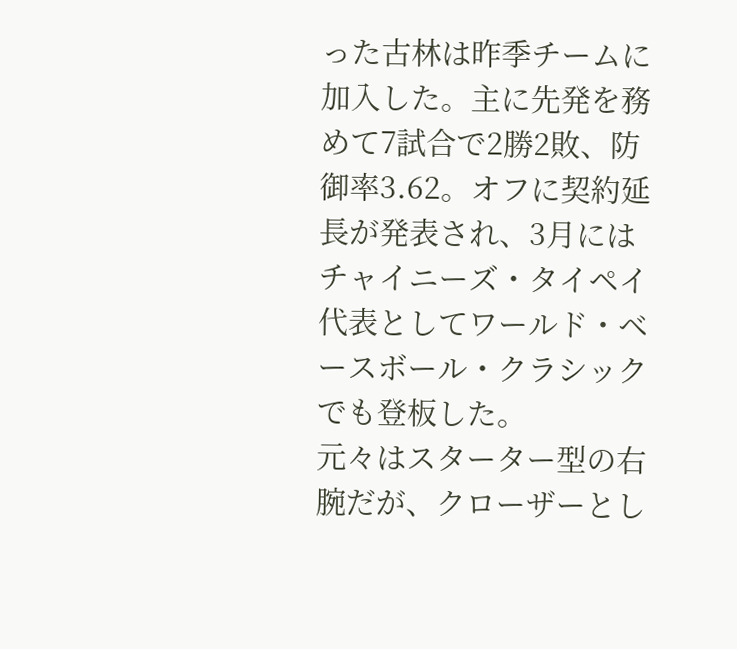った古林は昨季チームに加入した。主に先発を務めて7試合で2勝2敗、防御率3.62。オフに契約延長が発表され、3月にはチャイニーズ・タイペイ代表としてワールド・ベースボール・クラシックでも登板した。
元々はスターター型の右腕だが、クローザーとし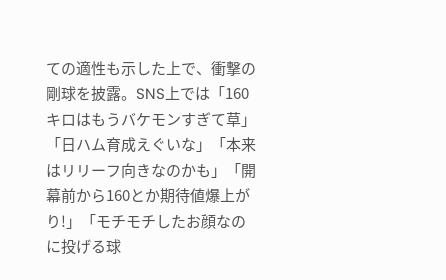ての適性も示した上で、衝撃の剛球を披露。SNS上では「160キロはもうバケモンすぎて草」「日ハム育成えぐいな」「本来はリリーフ向きなのかも」「開幕前から160とか期待値爆上がり!」「モチモチしたお顔なのに投げる球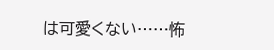は可愛くない……怖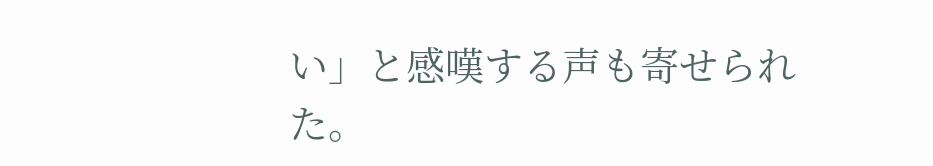い」と感嘆する声も寄せられた。